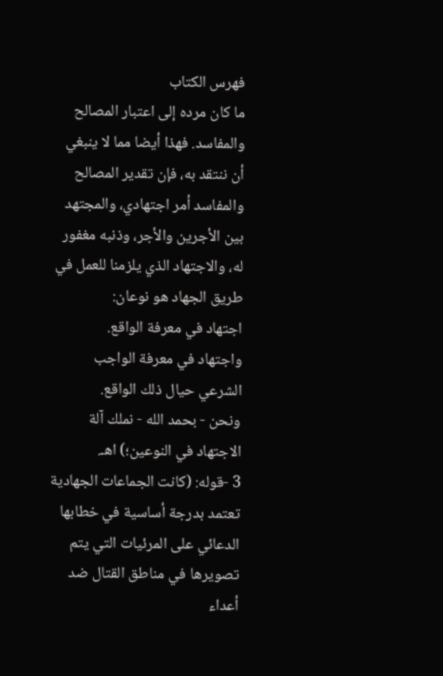فهرس الكتاب
ما كان مرده إلى اعتبار المصالح والمفاسد. فهذا أيضا مما لا ينبغي أن ننتقد به، فإن تقدير المصالح والمفاسد أمر اجتهادي، والمجتهد بين الأجرين والأجر، وذنبه مغفور له، والاجتهاد الذي يلزمنا للعمل في طريق الجهاد هو نوعان:
اجتهاد في معرفة الواقع.
واجتهاد في معرفة الواجب الشرعي حيال ذلك الواقع.
ونحن - بحمد الله - نملك آلة الاجتهاد في النوعين؛) اهـ.
3 -قوله: (كانت الجماعات الجهادية تعتمد بدرجة أساسية في خطابها الدعائي على المرئيات التي يتم تصويرها في مناطق القتال ضد أعداء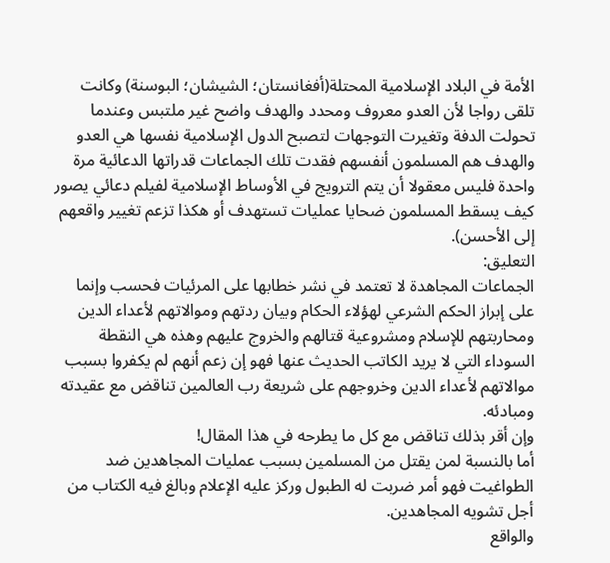الأمة في البلاد الإسلامية المحتلة(أفغانستان؛ الشيشان؛ البوسنة) وكانت تلقى رواجا لأن العدو معروف ومحدد والهدف واضح غير ملتبس وعندما تحولت الدفة وتغيرت التوجهات لتصبح الدول الإسلامية نفسها هي العدو والهدف هم المسلمون أنفسهم فقدت تلك الجماعات قدراتها الدعائية مرة واحدة فليس معقولا أن يتم الترويج في الأوساط الإسلامية لفيلم دعائي يصور كيف يسقط المسلمون ضحايا عمليات تستهدف أو هكذا تزعم تغيير واقعهم إلى الأحسن).
التعليق:
الجماعات المجاهدة لا تعتمد في نشر خطابها على المرئيات فحسب وإنما على إبراز الحكم الشرعي لهؤلاء الحكام وبيان ردتهم وموالاتهم لأعداء الدين ومحاربتهم للإسلام ومشروعية قتالهم والخروج عليهم وهذه هي النقطة السوداء التي لا يريد الكاتب الحديث عنها فهو إن زعم أنهم لم يكفروا بسبب موالاتهم لأعداء الدين وخروجهم على شريعة رب العالمين تناقض مع عقيدته ومبادئه.
وإن أقر بذلك تناقض مع كل ما يطرحه في هذا المقال!
أما بالنسبة لمن يقتل من المسلمين بسبب عمليات المجاهدين ضد الطواغيت فهو أمر ضربت له الطبول وركز عليه الإعلام وبالغ فيه الكتاب من أجل تشويه المجاهدين.
والواقع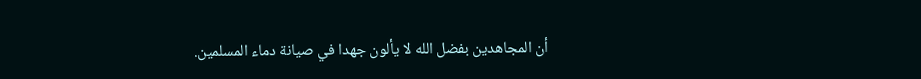أن المجاهدين بفضل الله لا يألون جهدا في صيانة دماء المسلمين.